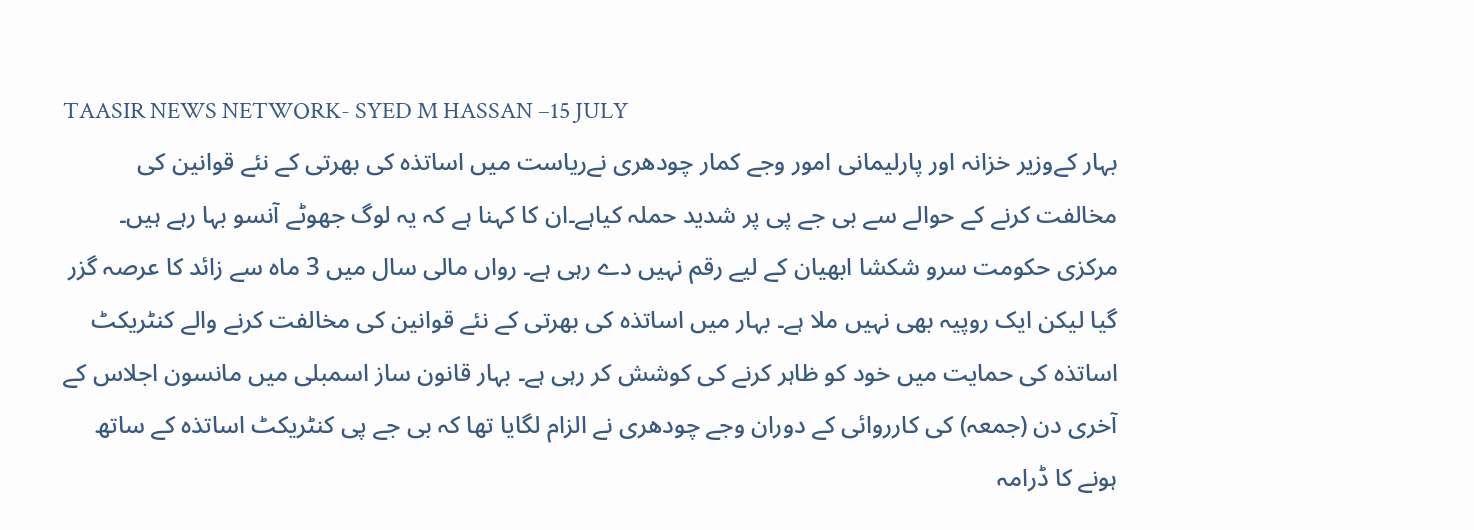TAASIR NEWS NETWORK- SYED M HASSAN –15 JULY
بہار کےوزیر خزانہ اور پارلیمانی امور وجے کمار چودھری نےریاست میں اساتذہ کی بھرتی کے نئے قوانین کی مخالفت کرنے کے حوالے سے بی جے پی پر شدید حملہ کیاہے۔ان کا کہنا ہے کہ یہ لوگ جھوٹے آنسو بہا رہے ہیں۔ مرکزی حکومت سرو شکشا ابھیان کے لیے رقم نہیں دے رہی ہے۔ رواں مالی سال میں 3 ماہ سے زائد کا عرصہ گزر گیا لیکن ایک روپیہ بھی نہیں ملا ہے۔ بہار میں اساتذہ کی بھرتی کے نئے قوانین کی مخالفت کرنے والے کنٹریکٹ اساتذہ کی حمایت میں خود کو ظاہر کرنے کی کوشش کر رہی ہے۔ بہار قانون ساز اسمبلی میں مانسون اجلاس کے آخری دن (جمعہ) کی کارروائی کے دوران وجے چودھری نے الزام لگایا تھا کہ بی جے پی کنٹریکٹ اساتذہ کے ساتھ ہونے کا ڈرامہ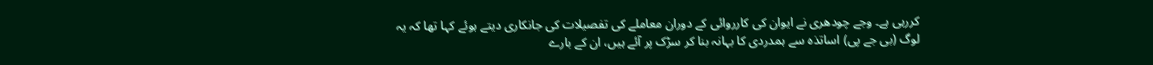کررہی ہے۔ وجے چودھری نے ایوان کی کارروائی کے دوران معاملے کی تفصیلات کی جانکاری دیتے ہوئے کہا تھا کہ یہ لوگ (بی جے پی) اساتذہ سے ہمدردی کا بہانہ بنا کر سڑک پر آئے ہیں، ان کے بارے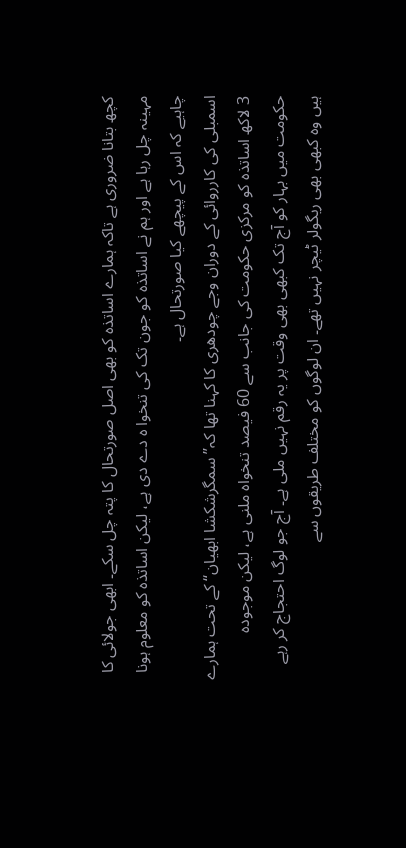کچھ بتانا ضروری ہے تاکہ ہمارے اساتذہ کو بھی اصل صورتحال کا پتہ چل سکے۔ ابھی جولائی کا مہینہ چل رہا ہے اور ہم نے اساتذہ کو جون تک کی تنخوا ہ دے دی ہے، لیکن اساتذہ کو معلوم ہونا چاہیے کہ اس کے پیچھے کیا صورتحال ہے۔
اسمبلی کی کارروائی کے دوران وجے چودھری کا کہنا تھا کہ’’ سمگرشکشا ابھیان‘‘ کے تحت ہمارے 3 لاکھ اساتذہ کو مرکزی حکومت کی جانب سے 60 فیصد تنخواہ ملنی ہے، لیکن موجودہ حکومت میں بہار کو آج تک کبھی بھی وقت پر یہ رقم نہیں ملی ہے۔ آج جو لوگ احتجاج کر رہے ہیں وہ کبھی بھی ریگولر ٹیچر نہیں تھے۔ ان لوگوں کو مختلف طریقوں سے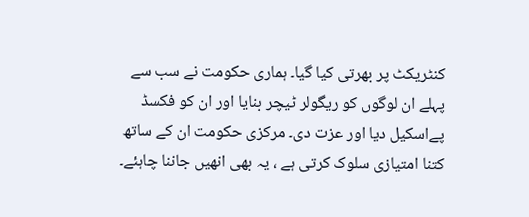کنٹریکٹ پر بھرتی کیا گیا۔ ہماری حکومت نے سب سے پہلے ان لوگوں کو ریگولر ٹیچر بنایا اور ان کو فکسڈ پےاسکیل دیا اور عزت دی۔ مرکزی حکومت ان کے ساتھ کتنا امتیازی سلوک کرتی ہے ، یہ بھی انھیں جاننا چاہئے۔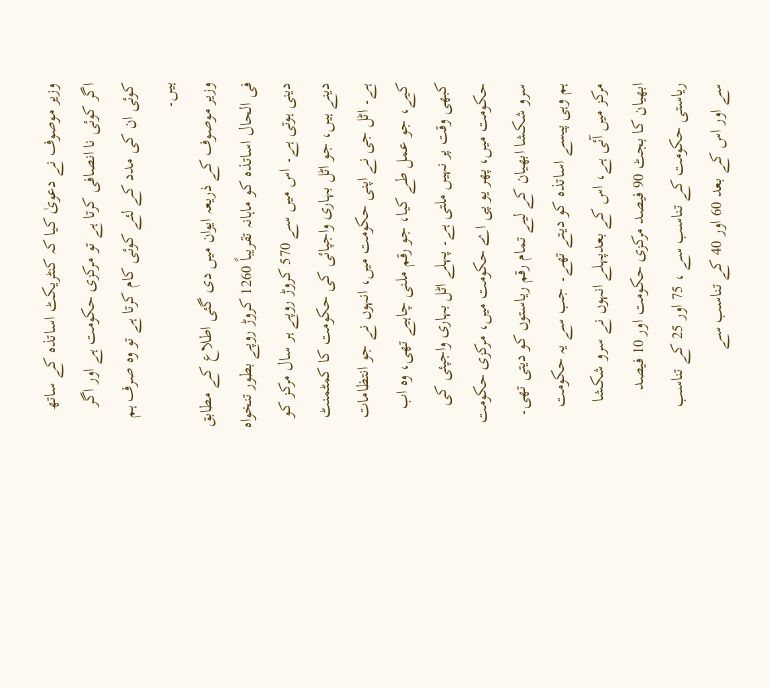وزیر موصوف نے دعویٰ کیا کہ کنٹریکٹ اساتذہ کے ساتھ اگر کوئی نا انصافی کرتا ہے تو مرکزی حکومت ہے اور اگر کوئی ان کی مدد کے لئے کوئی کام کرتا ہے تو وہ صرف ہم ہیں۔
وزیر موصوف کے ذریعہ ایوان میں دی گئی اطلاع کے مطابق فی الحال اساتذہ کو ماہانہ تقریباً 1260 کروڑ روپے بطور تنخواہ دینی ہوتی ہے۔ اس میں سے 570 کروڑ روپے ہر سال مرکز کو دینے ہیں، جو اٹل بہاری واجپائی کی حکومت کا کمٹمنٹ ہے۔ اٹل جی نے اپنی حکومت میں، انہوں نے جو انتظامات کیے، جو عمل طے کیا، جو رقم ملنی چاہیے تھی، وہ اب کبھی وقت پر نہیں ملتی ہے۔ پہلے اٹل بہاری واجپئی کی حکومت میں، پھر یو پی اے حکومت میں، مرکزی حکومت سرو شکشا ابھیان کے لیے تمام رقم ریاستوں کو دیتی تھی۔ ہم وہی پیسے اساتذہ کو دیتے تھے۔ جب سے یہ حکومت مرکز میں آئی ہے، اس کے بعدپہلے انہوں نے سرو شکشا ابھیان کا بجٹ 90 فیصد مرکزی حکومت اور 10 فیصد ریاستی حکومت کے تناسب سے ، 75 اور 25 کے تناسب سے اور اس کے بعد 60 اور 40 کے تناسب سے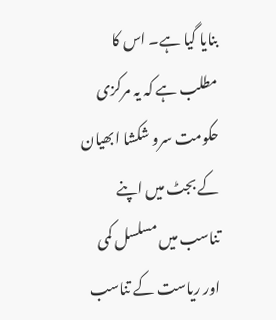بنایا گیا ہے۔ اس کا مطلب ہے کہ یہ مرکزی حکومت سرو شکشا ابھیان کے بجٹ میں اپنے تناسب میں مسلسل کمی اور ریاست کے تناسب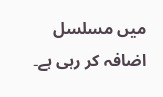میں مسلسل اضافہ کر رہی ہے۔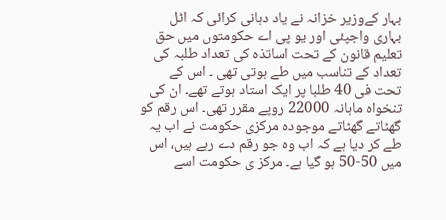بہار کےوزیر خزانہ نے یاد دہانی کرائی کہ اٹل بہاری واجپئی اور یو پی اے حکومتوں میں حق تعلیم قانون کے تحت اساتذہ کی تعداد طلبہ کی تعداد کے تناسب میں طے ہوتی تھی ۔ اس کے تحت فی 40 طلبا پر ایک استاد ہوتے تھے۔ ان کی تنخواہ ماہانہ 22000 روپے مقرر تھی۔ اس رقم کو گھٹاتے گھٹاتے موجودہ مرکزی حکومت نے اب یہ طے کر دیا ہے کہ اب وہ جو رقم دے رہے ہیں، اس میں 50-50 ہو گیا ہے۔ مرکز ی حکومت اسے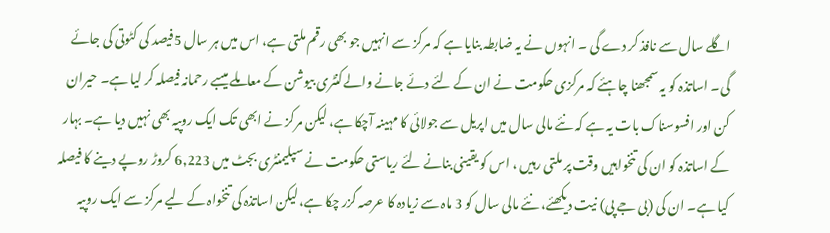اگلے سال سے نافذ کر دے گی ۔ انہوں نے یہ ضابطہ بنایا ہے کہ مرکز سے انہیں جو بھی رقم ملتی ہے، اس میں ہر سال 5فیصد کی کٹوتی کی جائے گی۔ اساتذہ کو یہ سمجھنا چاہئے کہ مرکزی حکومت نے ان کے لئے دئے جانے والےکنٹری بیوشن کے معاملے میںبے رحمانہ فیصلہ کر لیا ہے۔ حیران کن اور افسوسناک بات یہ ہے کہ نئے مالی سال میں اپریل سے جولائی کا مہینہ آچکا ہے، لیکن مرکز نے ابھی تک ایک روپیہ بھی نہیں دیا ہے۔ بہار کے اساتذہ کو ان کی تنخواہیں وقت پر ملتی رہیں ، اس کو یقینی بنانے لئے ریاستی حکومت نے سپلیمنٹری بجٹ میں 6,223 کروڑ روپے دینے کا فیصلہ کیا ہے۔ ان کی (بی جے پی) نیت دیکھئے، نئے مالی سال کو 3 ماہ سے زیادہ کا عرصہ گزر چکا ہے، لیکن اساتذہ کی تنخواہ کے لیے مرکز سے ایک روپیہ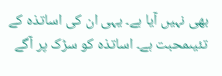بھی نہیں آیا ہے۔ یہی ان کی اساتذہ کے تئیںمحبت ہے۔ اساتذہ کو سڑک پر آگے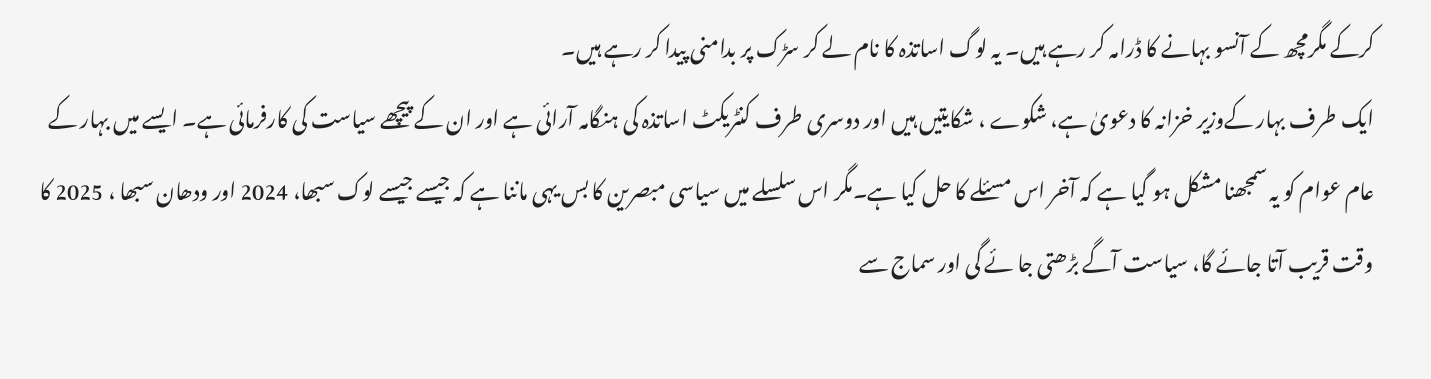کرکے مگرمچھ کے آنسو بہانے کا ڈرامہ کر رہے ہیں۔ یہ لوگ اساتذہ کا نام لے کر سڑک پر بدامنی پیدا کر رہے ہیں۔
ایک طرف بہار کےوزیر خزانہ کا دعویٰ ہے، شکوے ، شکایتیں ہیں اور دوسری طرف کنٹریکٹ اساتذہ کی ہنگامہ آرائی ہے اور ان کے پیچھے سیاست کی کارفرمائی ہے۔ ایسے میں بہار کے عام عوام کو یہ سمجھنا مشکل ہو گیا ہے کہ آخر اس مسئلے کا حل کیا ہے۔مگر اس سلسلے میں سیاسی مبصرین کا بس یہی ماننا ہے کہ جیسے جیسے لوک سبھا، 2024 اور ودھان سبھا ، 2025 کا وقت قریب آتا جائے گا، سیاست آگے بڑھتی جا ئے گی اور سماج سے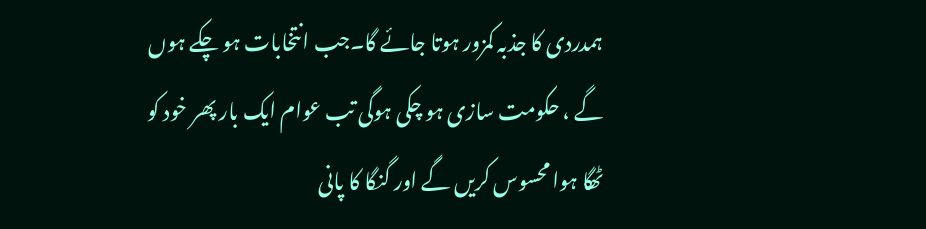ہمدردی کا جذبہ کمزور ہوتا جائے گا۔جب انتخابات ہو چکے ہوں گے ، حکومت سازی ہو چکی ہوگی تب عوام ایک بار پھر خود کو ٹھگا ہوا محسوس کریں گے اور گنگا کا پانی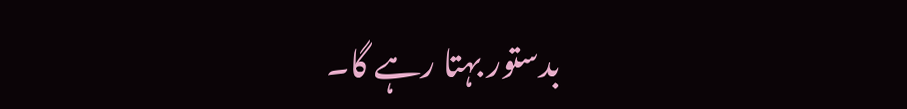بدستور بہتا رہے گا۔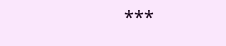***